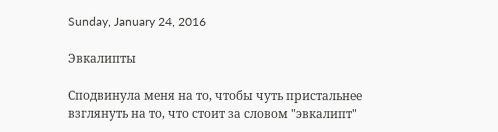Sunday, January 24, 2016

Эвкалипты

Сподвинула меня на то, чтобы чуть пристальнее взглянуть на то, что стоит за словом "эвкалипт"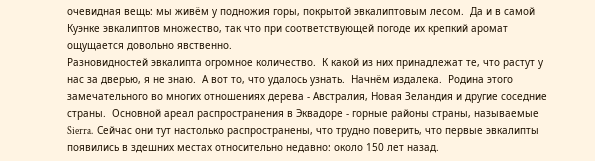очевидная вещь: мы живём у подножия горы, покрытой эвкалиптовым лесом.  Да и в самой Куэнке эвкалиптов множество, так что при соответствующей погоде их крепкий аромат ощущается довольно явственно.
Разновидностей эвкалипта огромное количество.  К какой из них принадлежат те, что растут у нас за дверью, я не знаю.  А вот то, что удалось узнать.  Начнём издалека.  Родина этого замечательного во многих отношениях дерева - Австралия, Новая Зеландия и другие соседние страны.  Основной ареал распространения в Эквадоре - горные районы страны, называемые Sierra.  Сейчас они тут настолько распространены, что трудно поверить, что первые эвкалипты появились в здешних местах относительно недавно: около 150 лет назад.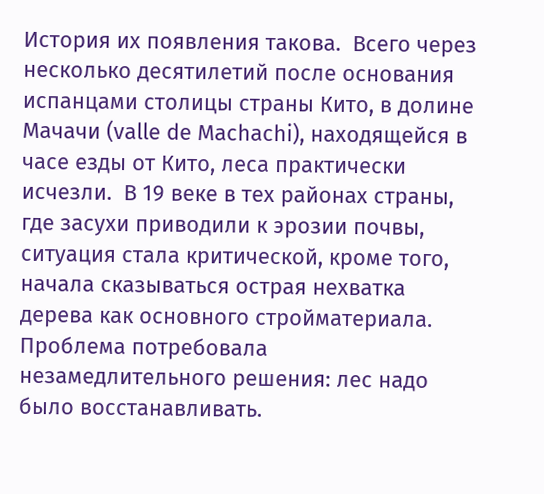История их появления такова.  Всего через несколько десятилетий после основания испанцами столицы страны Кито, в долине Мачачи (valle de Machachi), находящейся в часе езды от Кито, леса практически исчезли.  В 19 веке в тех районах страны, где засухи приводили к эрозии почвы, ситуация стала критической, кроме того, начала сказываться острая нехватка дерева как основного стройматериала.  Проблема потребовала незамедлительного решения: лес надо было восстанавливать.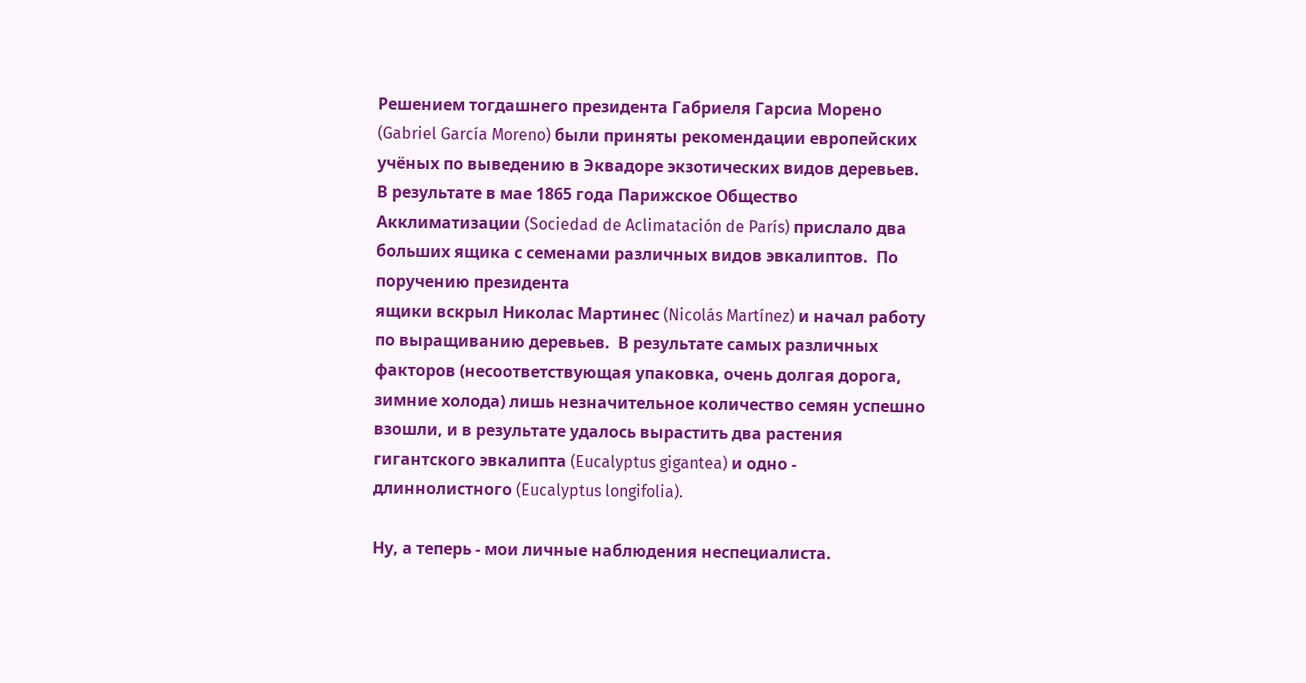Решением тогдашнего президента Габриеля Гарсиа Морено (Gabriel García Moreno) были приняты рекомендации европейских учёных по выведению в Эквадоре экзотических видов деревьев.  В результате в мае 1865 года Парижское Общество Акклиматизации (Sociedad de Aclimatación de París) прислало два больших ящика с семенами различных видов эвкалиптов.  По поручению президента
ящики вскрыл Николас Мартинес (Nicolás Martínez) и начал работу по выращиванию деревьев.  В результате самых различных факторов (несоответствующая упаковка, очень долгая дорога, зимние холода) лишь незначительное количество семян успешно взошли, и в результате удалось вырастить два растения гигантского эвкалипта (Eucalyptus gigantea) и одно - длиннолистного (Eucalyptus longifolia).

Ну, а теперь - мои личные наблюдения неспециалиста.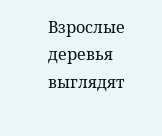Взрослые деревья выглядят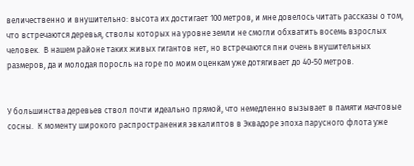величественно и внушительно: высота их достигает 100 метров, и мне довелось читать рассказы о том, что встречаются деревья, стволы которых на уровне земли не смогли обхватить восемь взрослых человек.  В нашем районе таких живых гигантов нет, но встречаются пни очень внушительных размеров, да и молодая поросль на горе по моим оценкам уже дотягивает до 40-50 метров.


У большинства деревьев ствол почти идеально прямой, что немедленно вызывает в памяти мачтовые сосны.  К моменту широкого распространения эвкалиптов в Эквадоре эпоха парусного флота уже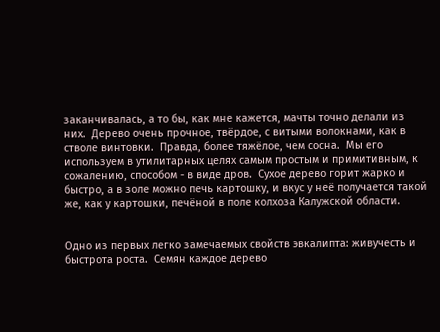заканчивалась, а то бы, как мне кажется, мачты точно делали из них.  Дерево очень прочное, твёрдое, с витыми волокнами, как в стволе винтовки.  Правда, более тяжёлое, чем сосна.  Мы его используем в утилитарных целях самым простым и примитивным, к сожалению, способом - в виде дров.  Сухое дерево горит жарко и быстро, а в золе можно печь картошку, и вкус у неё получается такой же, как у картошки, печёной в поле колхоза Калужской области.


Одно из первых легко замечаемых свойств эвкалипта: живучесть и быстрота роста.  Семян каждое дерево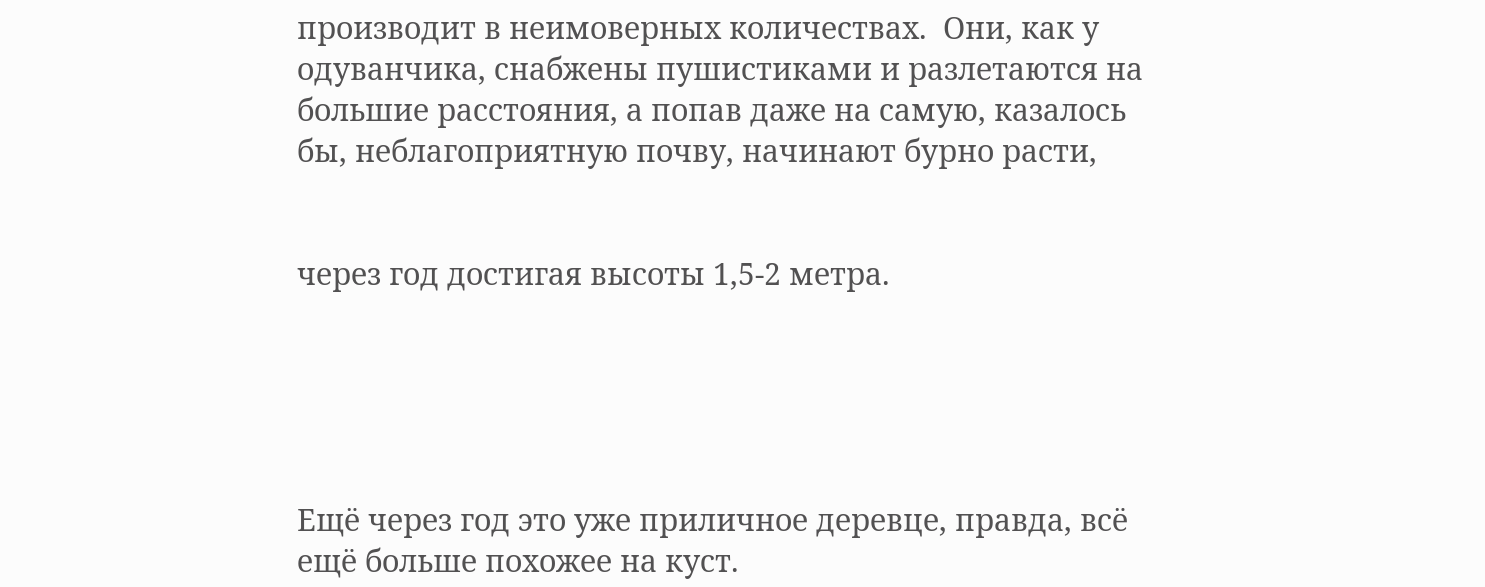производит в неимоверных количествах.  Они, как у одуванчика, снабжены пушистиками и разлетаются на большие расстояния, а попав даже на самую, казалось бы, неблагоприятную почву, начинают бурно расти,


через год достигая высоты 1,5-2 метра.





Ещё через год это уже приличное деревце, правда, всё ещё больше похожее на куст.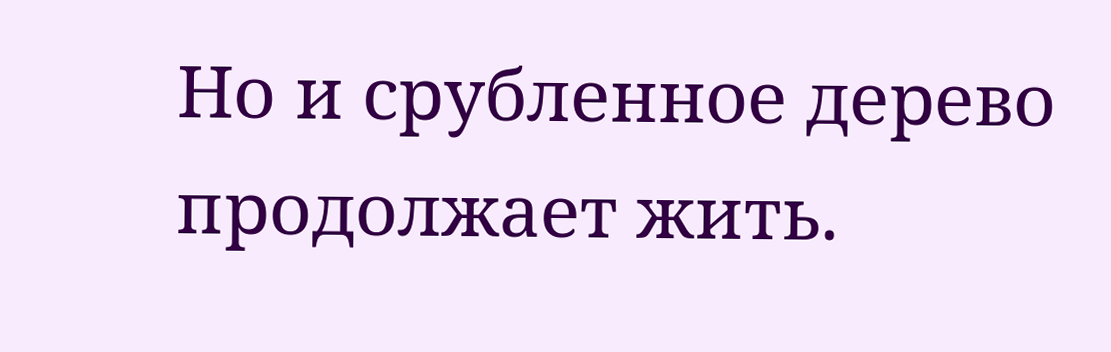Но и срубленное дерево продолжает жить.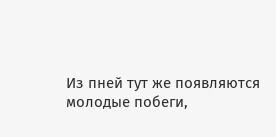Из пней тут же появляются молодые побеги,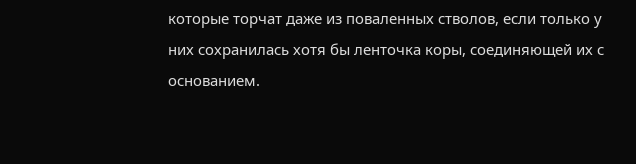которые торчат даже из поваленных стволов, если только у них сохранилась хотя бы ленточка коры, соединяющей их с основанием.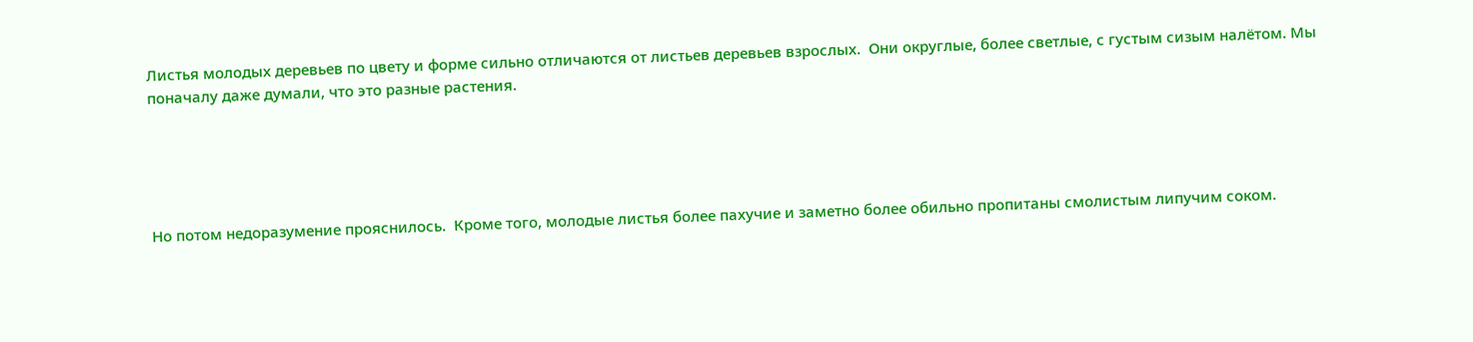Листья молодых деревьев по цвету и форме сильно отличаются от листьев деревьев взрослых.  Они округлые, более светлые, с густым сизым налётом. Мы поначалу даже думали, что это разные растения.





Но потом недоразумение прояснилось.  Кроме того, молодые листья более пахучие и заметно более обильно пропитаны смолистым липучим соком.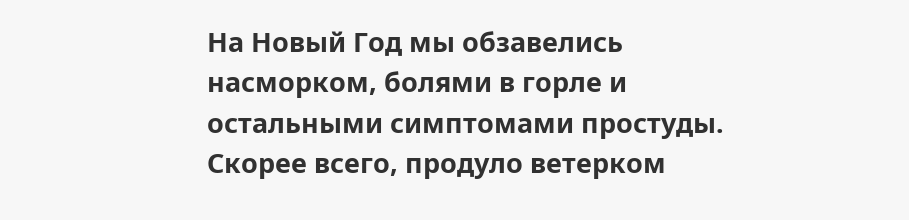На Новый Год мы обзавелись насморком, болями в горле и остальными симптомами простуды.  Скорее всего, продуло ветерком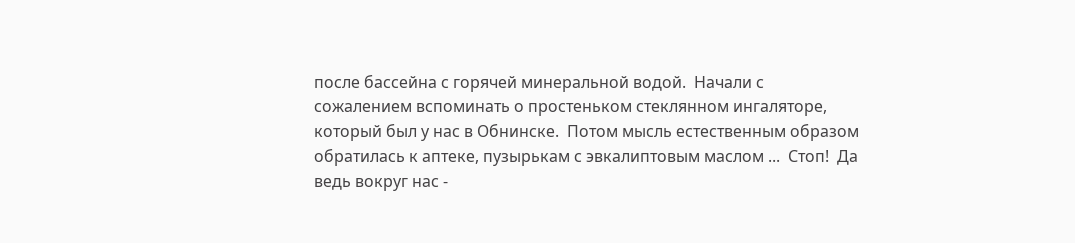после бассейна с горячей минеральной водой.  Начали с сожалением вспоминать о простеньком стеклянном ингаляторе, который был у нас в Обнинске.  Потом мысль естественным образом обратилась к аптеке, пузырькам с эвкалиптовым маслом ...  Стоп!  Да ведь вокруг нас -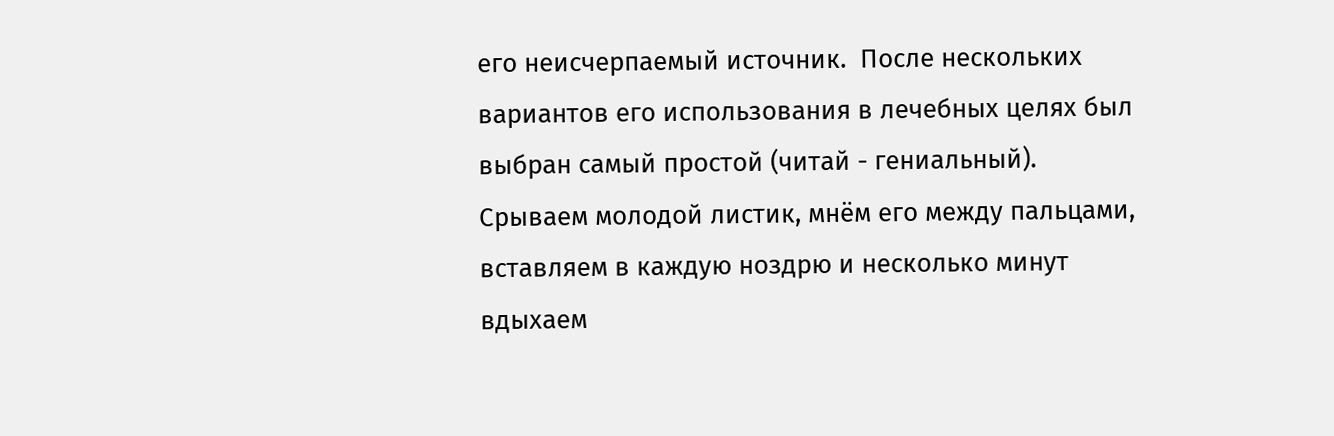его неисчерпаемый источник.  После нескольких вариантов его использования в лечебных целях был выбран самый простой (читай - гениальный).  Срываем молодой листик, мнём его между пальцами, вставляем в каждую ноздрю и несколько минут вдыхаем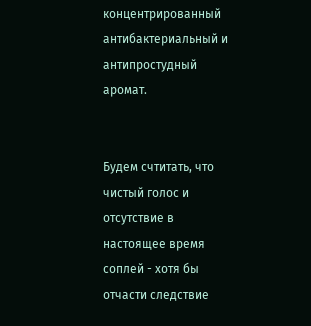концентрированный антибактериальный и антипростудный аромат.


Будем счтитать, что чистый голос и отсутствие в настоящее время соплей - хотя бы отчасти следствие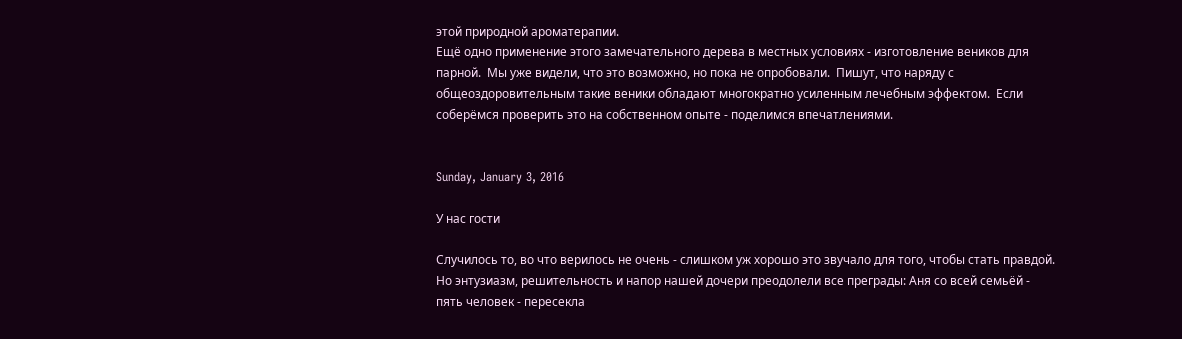этой природной ароматерапии.
Ещё одно применение этого замечательного дерева в местных условиях - изготовление веников для парной.  Мы уже видели, что это возможно, но пока не опробовали.  Пишут, что наряду с общеоздоровительным такие веники обладают многократно усиленным лечебным эффектом.  Если соберёмся проверить это на собственном опыте - поделимся впечатлениями.


Sunday, January 3, 2016

У нас гости

Случилось то, во что верилось не очень - слишком уж хорошо это звучало для того, чтобы стать правдой.  Но энтузиазм, решительность и напор нашей дочери преодолели все преграды: Аня со всей семьёй - пять человек - пересекла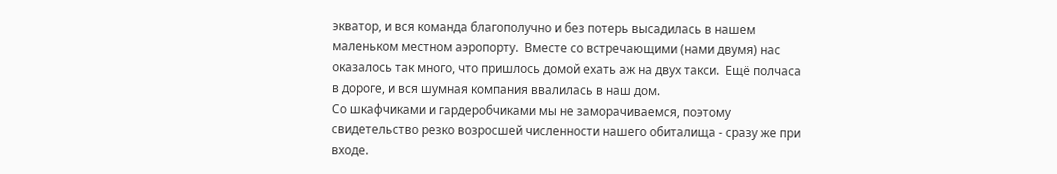экватор, и вся команда благополучно и без потерь высадилась в нашем маленьком местном аэропорту.  Вместе со встречающими (нами двумя) нас оказалось так много, что пришлось домой ехать аж на двух такси.  Ещё полчаса в дороге, и вся шумная компания ввалилась в наш дом.
Со шкафчиками и гардеробчиками мы не заморачиваемся, поэтому свидетельство резко возросшей численности нашего обиталища - сразу же при входе.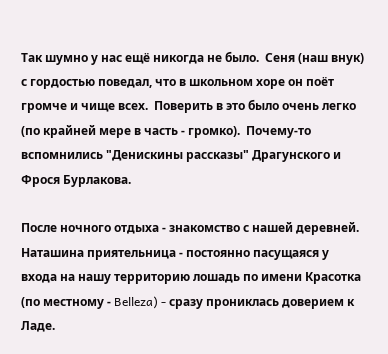Так шумно у нас ещё никогда не было.  Сеня (наш внук) с гордостью поведал, что в школьном хоре он поёт громче и чище всех.  Поверить в это было очень легко (по крайней мере в часть - громко).  Почему-то вспомнились "Денискины рассказы" Драгунского и Фрося Бурлакова.

После ночного отдыха - знакомство с нашей деревней.  Наташина приятельница - постоянно пасущаяся у входа на нашу территорию лошадь по имени Красотка (по местному - Belleza) - сразу прониклась доверием к Ладе.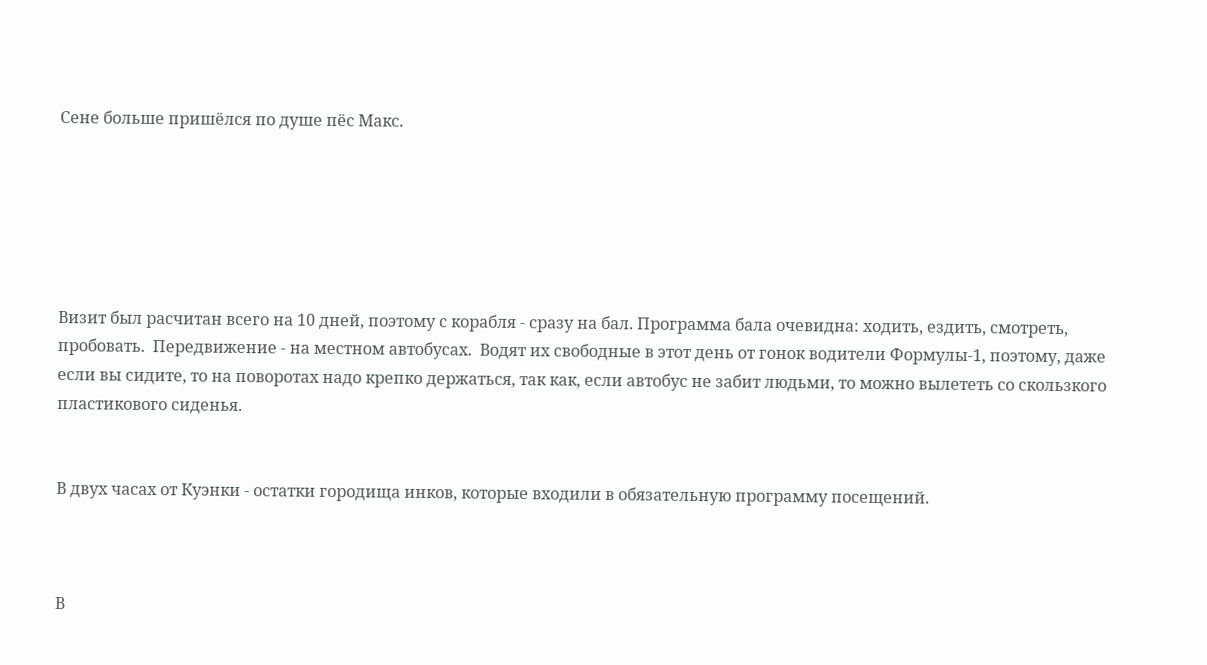Сене больше пришёлся по душе пёс Макс.






Визит был расчитан всего на 10 дней, поэтому с корабля - сразу на бал. Программа бала очевидна: ходить, ездить, смотреть, пробовать.  Передвижение - на местном автобусах.  Водят их свободные в этот день от гонок водители Формулы-1, поэтому, даже если вы сидите, то на поворотах надо крепко держаться, так как, если автобус не забит людьми, то можно вылететь со скользкого пластикового сиденья.


В двух часах от Куэнки - остатки городища инков, которые входили в обязательную программу посещений.



В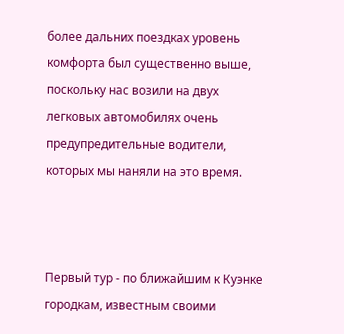более дальних поездках уровень комфорта был существенно выше, поскольку нас возили на двух легковых автомобилях очень предупредительные водители, которых мы наняли на это время.



Первый тур - по ближайшим к Куэнке городкам, известным своими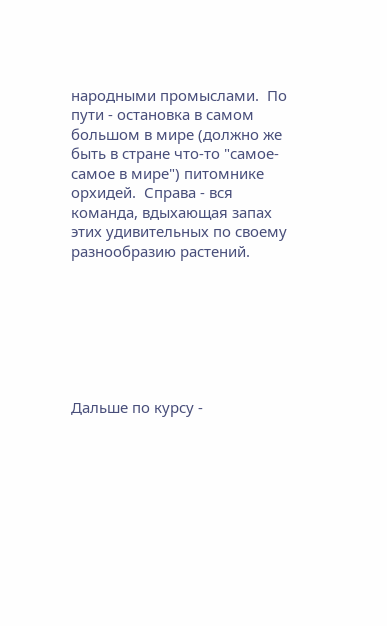народными промыслами.  По пути - остановка в самом большом в мире (должно же быть в стране что-то "самое-самое в мире") питомнике орхидей.  Справа - вся команда, вдыхающая запах этих удивительных по своему разнообразию растений.







Дальше по курсу -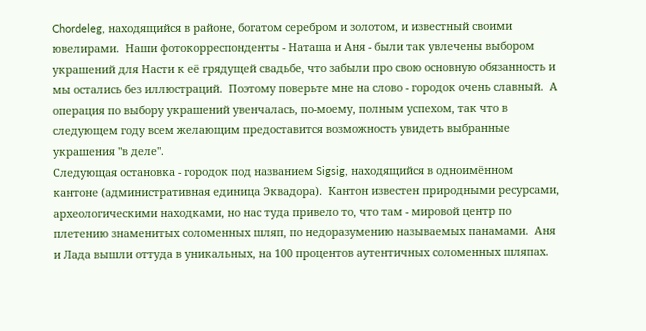Chordeleg, находящийся в районе, богатом серебром и золотом, и известный своими ювелирами.  Наши фотокорреспонденты - Наташа и Аня - были так увлечены выбором украшений для Насти к её грядущей свадьбе, что забыли про свою основную обязанность и мы остались без иллюстраций.  Поэтому поверьте мне на слово - городок очень славный.  А операция по выбору украшений увенчалась, по-моему, полным успехом, так что в следующем году всем желающим предоставится возможность увидеть выбранные украшения "в деле".
Следующая остановка - городок под названием Sigsig, находящийся в одноимённом кантоне (административная единица Эквадора).  Кантон известен природными ресурсами, археологическими находками, но нас туда привело то, что там - мировой центр по плетению знаменитых соломенных шляп, по недоразумению называемых панамами.  Аня и Лада вышли оттуда в уникальных, на 100 процентов аутентичных соломенных шляпах.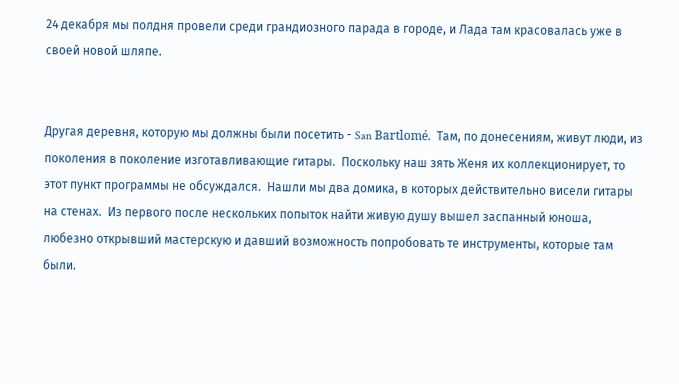24 декабря мы полдня провели среди грандиозного парада в городе, и Лада там красовалась уже в своей новой шляпе.


Другая деревня, которую мы должны были посетить - San Bartlomé.  Там, по донесениям, живут люди, из поколения в поколение изготавливающие гитары.  Поскольку наш зять Женя их коллекционирует, то этот пункт программы не обсуждался.  Нашли мы два домика, в которых действительно висели гитары на стенах.  Из первого после нескольких попыток найти живую душу вышел заспанный юноша, любезно открывший мастерскую и давший возможность попробовать те инструменты, которые там были.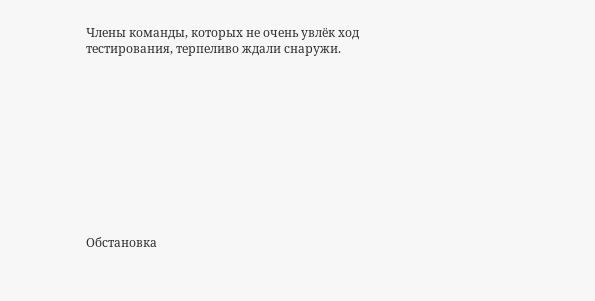Члены команды, которых не очень увлёк ход тестирования, терпеливо ждали снаружи.











Обстановка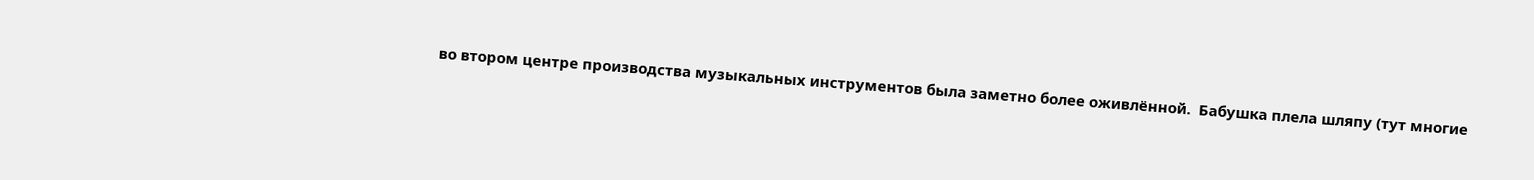во втором центре производства музыкальных инструментов была заметно более оживлённой.  Бабушка плела шляпу (тут многие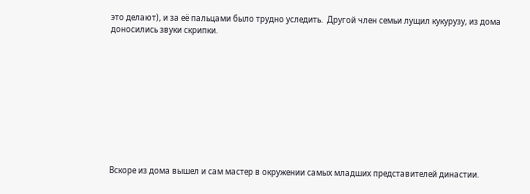это делают), и за её пальцами было трудно уследить.  Другой член семьи лущил кукурузу, из дома доносились звуки скрипки.










Вскоре из дома вышел и сам мастер в окружении самых младших представителей династии.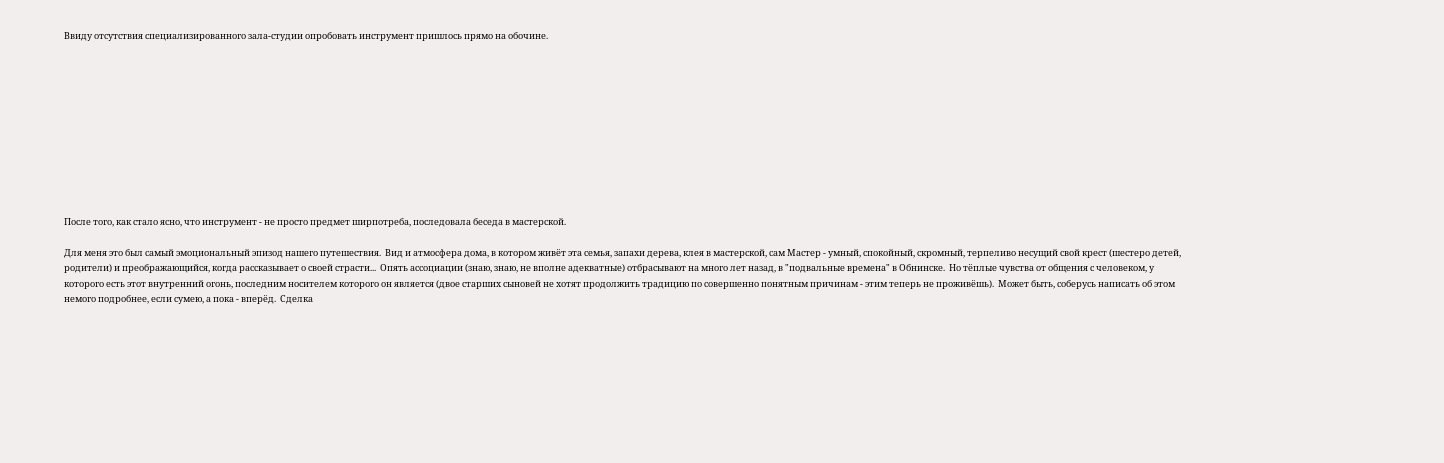Ввиду отсутствия специализированного зала-студии опробовать инструмент пришлось прямо на обочине.











После того, как стало ясно, что инструмент - не просто предмет ширпотреба, последовала беседа в мастерской.

Для меня это был самый эмоциональный эпизод нашего путешествия.  Вид и атмосфера дома, в котором живёт эта семья, запахи дерева, клея в мастерской, сам Мастер - умный, спокойный, скромный, терпеливо несущий свой крест (шестеро детей, родители) и преображающийся, когда рассказывает о своей страсти...  Опять ассоциации (знаю, знаю, не вполне адекватные) отбрасывают на много лет назад, в "подвальные времена" в Обнинске.  Но тёплые чувства от общения с человеком, у которого есть этот внутренний огонь, последним носителем которого он является (двое старших сыновей не хотят продолжить традицию по совершенно понятным причинам - этим теперь не проживёшь).  Может быть, соберусь написать об этом немого подробнее, если сумею, а пока - вперёд.  Сделка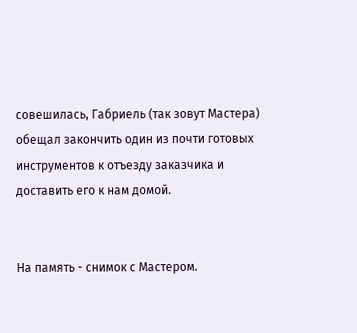совешилась, Габриель (так зовут Мастера) обещал закончить один из почти готовых инструментов к отъезду заказчика и доставить его к нам домой.


На память - снимок с Мастером.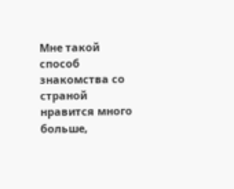Мне такой способ знакомства со страной нравится много больше,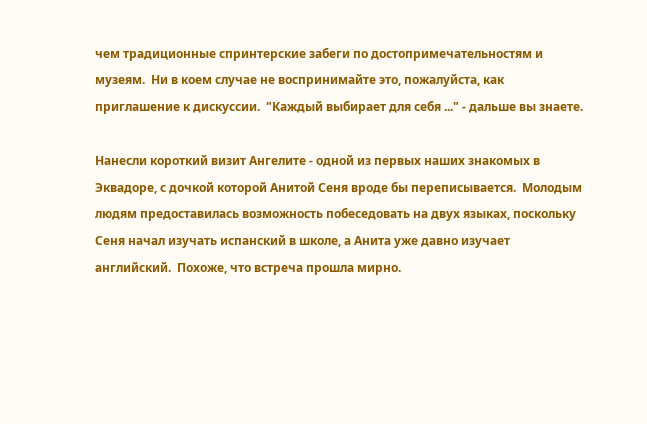чем традиционные спринтерские забеги по достопримечательностям и музеям.  Ни в коем случае не воспринимайте это, пожалуйста, как приглашение к дискуссии.  "Каждый выбирает для себя ..." - дальше вы знаете.

Нанесли короткий визит Ангелите - одной из первых наших знакомых в Эквадоре, с дочкой которой Анитой Сеня вроде бы переписывается.  Молодым людям предоставилась возможность побеседовать на двух языках, поскольку Сеня начал изучать испанский в школе, а Анита уже давно изучает английский.  Похоже, что встреча прошла мирно.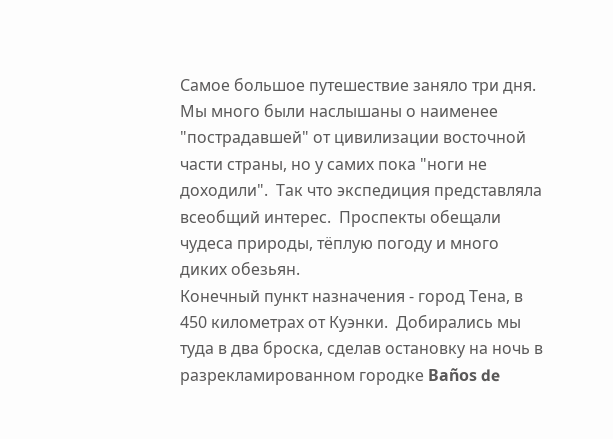Самое большое путешествие заняло три дня.  Мы много были наслышаны о наименее "пострадавшей" от цивилизации восточной части страны, но у самих пока "ноги не доходили".  Так что экспедиция представляла всеобщий интерес.  Проспекты обещали чудеса природы, тёплую погоду и много диких обезьян.
Конечный пункт назначения - город Тена, в 450 километрах от Куэнки.  Добирались мы туда в два броска, сделав остановку на ночь в разрекламированном городке Baños de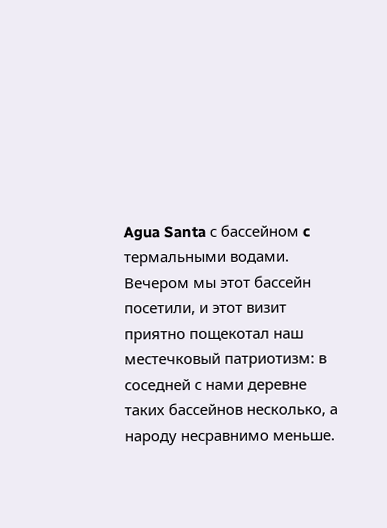Agua Santa с бассейном c термальными водами.  Вечером мы этот бассейн посетили, и этот визит приятно пощекотал наш местечковый патриотизм: в соседней с нами деревне таких бассейнов несколько, а народу несравнимо меньше.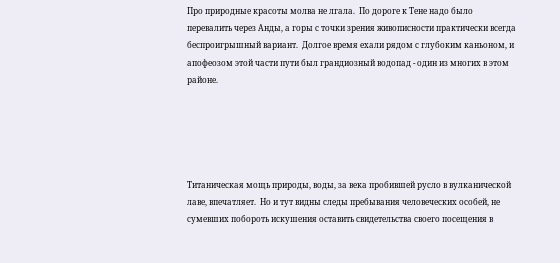Про природные красоты молва не лгала.  По дороге к Тене надо было перевалить через Анды, а горы с точки зрения живописности практически всегда беспроигрышный вариант.  Долгое время ехали рядом с глубоким каньоном, и апофеозом этой части пути был грандиозный водопад - один из многих в этом районе.





Титаническая мощь природы, воды, за века пробившей русло в вулканической лаве, впечатляет.  Но и тут видны следы пребывания человеческих особей, не сумевших побороть искушения оставить свидетельства своего посещения в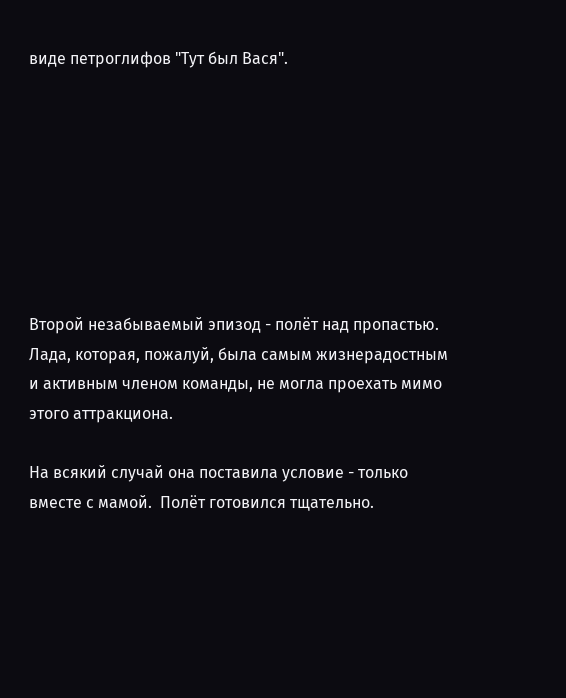виде петроглифов "Тут был Вася".








Второй незабываемый эпизод - полёт над пропастью.  Лада, которая, пожалуй, была самым жизнерадостным и активным членом команды, не могла проехать мимо этого аттракциона.

На всякий случай она поставила условие - только вместе с мамой.  Полёт готовился тщательно.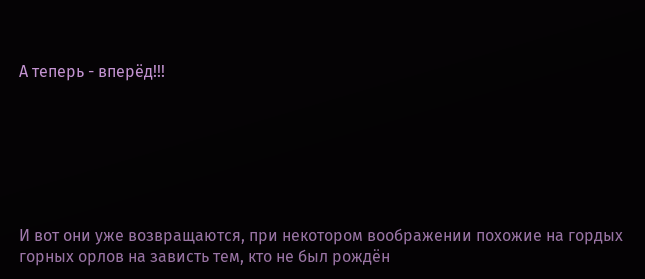А теперь - вперёд!!!







И вот они уже возвращаются, при некотором воображении похожие на гордых горных орлов на зависть тем, кто не был рождён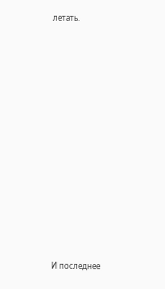летать.














И последнее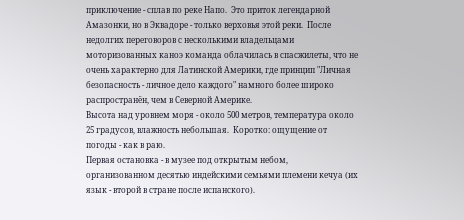приключение - сплав по реке Напо.  Это приток легендарной Амазонки, но в Эквадоре - только верховья этой реки.  После недолгих переговоров с несколькими владельцами моторизованных каноэ команда облачилась в спасжилеты, что не очень характерно для Латинской Америки, где принцип "Личная безопасность - личное дело каждого" намного более широко распространён, чем в Северной Америке.
Высота над уровнем моря - около 500 метров, температура около 25 градусов, влажность небольшая.  Коротко: ощущение от погоды - как в раю.
Первая остановка - в музее под открытым небом, организованном десятью индейскими семьями племени кечуа (их язык - второй в стране после испанского).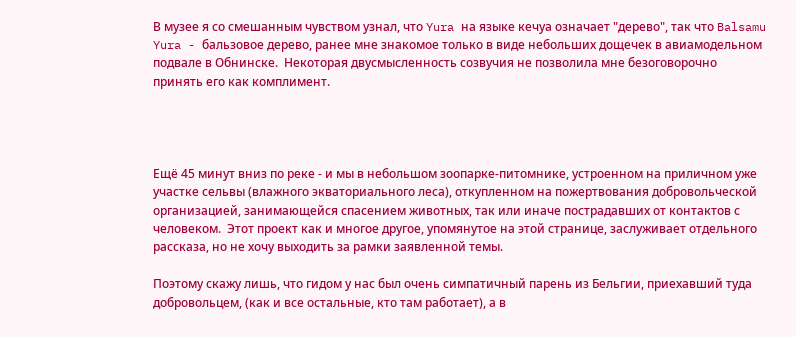В музее я со смешанным чувством узнал, что Yura на языке кечуа означает "дерево", так что Balsamu Yura - бальзовое дерево, ранее мне знакомое только в виде небольших дощечек в авиамодельном подвале в Обнинске.  Некоторая двусмысленность созвучия не позволила мне безоговорочно принять его как комплимент.




Ещё 45 минут вниз по реке - и мы в небольшом зоопарке-питомнике, устроенном на приличном уже участке сельвы (влажного экваториального леса), откупленном на пожертвования добровольческой организацией, занимающейся спасением животных, так или иначе пострадавших от контактов с человеком.  Этот проект как и многое другое, упомянутое на этой странице, заслуживает отдельного рассказа, но не хочу выходить за рамки заявленной темы.

Поэтому скажу лишь, что гидом у нас был очень симпатичный парень из Бельгии, приехавший туда добровольцем, (как и все остальные, кто там работает), а в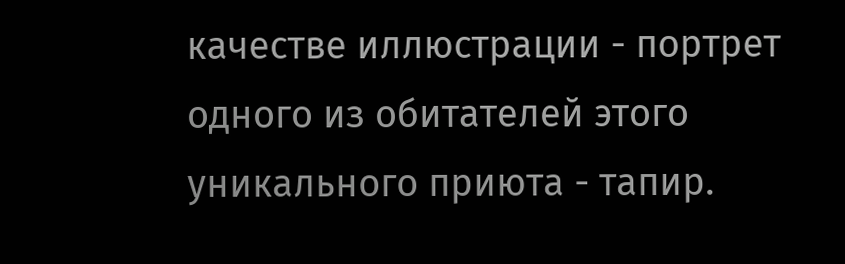качестве иллюстрации - портрет одного из обитателей этого уникального приюта - тапир.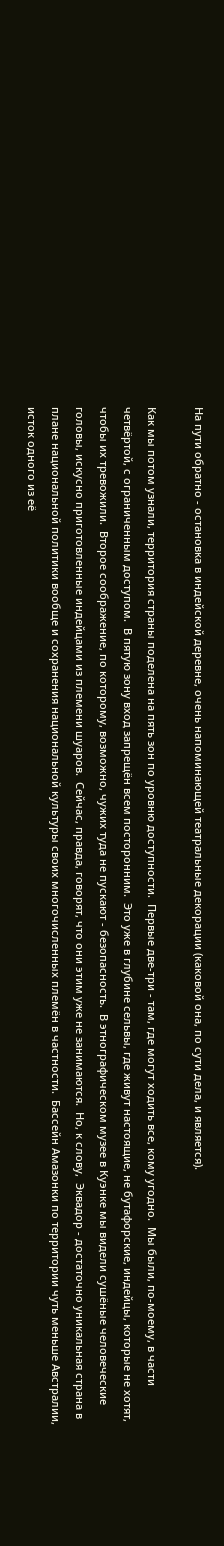На пути обратно - остановка в индейской деревне, очень напоминающей театральные декорации (каковой она, по сути дела, и является).

Как мы потом узнали, территория страны поделена на пять зон по уровню доступности.  Первые две-три - там, где могут ходить все, кому угодно.  Мы были, по-моему, в части четвёртой, с ограниченным доступом.  В пятую зону вход запрещён всем посторонним.  Это уже в глубине сельвы, где живут настоящие, не бутафорские, индейцы, которые не хотят, чтобы их тревожили.  Второе соображение, по которому, возможно, чужих туда не пускают - безопасность.  В этнографическом музее в Куэнке мы видели сушёные человеческие головы, искусно приготовленные индейцами из племени шуаров.  Сейчас, правда, говорят, что они этим уже не занимаются.  Но, к слову,  Эквадор - достаточно уникальная страна в плане национальной политики вообще и сохранения национальной культуры своих многочисленных племён в частности.  Бассейн Амазонки по территории чуть меньше Австралии, исток одного из её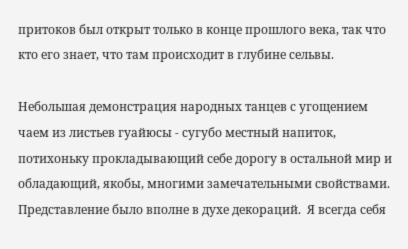притоков был открыт только в конце прошлого века, так что кто его знает, что там происходит в глубине сельвы.

Небольшая демонстрация народных танцев с угощением чаем из листьев гуайюсы - сугубо местный напиток, потихоньку прокладывающий себе дорогу в остальной мир и обладающий, якобы, многими замечательными свойствами.
Представление было вполне в духе декораций.  Я всегда себя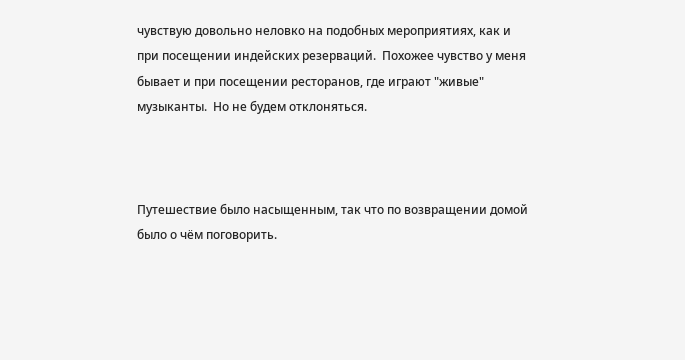чувствую довольно неловко на подобных мероприятиях, как и при посещении индейских резерваций.  Похожее чувство у меня бывает и при посещении ресторанов, где играют "живые" музыканты.  Но не будем отклоняться.



Путешествие было насыщенным, так что по возвращении домой было о чём поговорить.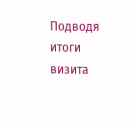Подводя итоги визита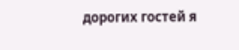дорогих гостей я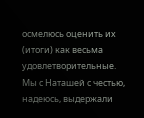осмелюсь оценить их (итоги) как весьма удовлетворительные.  Мы с Наташей с честью, надеюсь, выдержали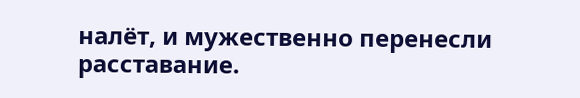налёт, и мужественно перенесли расставание.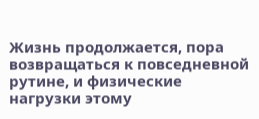Жизнь продолжается, пора возвращаться к повседневной рутине, и физические нагрузки этому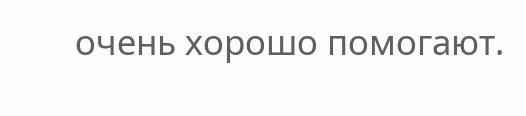очень хорошо помогают.